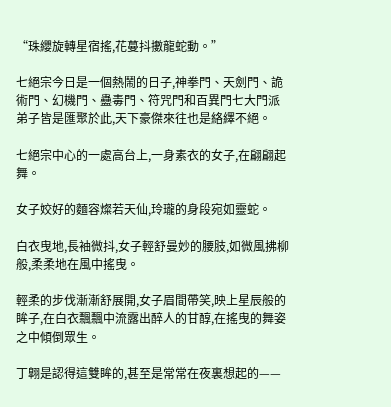“珠纓旋轉星宿搖,花蔓抖擻龍蛇動。”

七絕宗今日是一個熱鬧的日子,神拳門、天劍門、詭術門、幻機門、蠱毒門、符咒門和百異門七大門派弟子皆是匯聚於此,天下豪傑來往也是絡繹不絕。

七絕宗中心的一處高台上,一身素衣的女子,在翩翩起舞。

女子姣好的麵容燦若天仙,玲瓏的身段宛如靈蛇。

白衣曳地,長袖微抖,女子輕舒曼妙的腰肢,如微風拂柳般,柔柔地在風中搖曳。

輕柔的步伐漸漸舒展開,女子眉間帶笑,映上星辰般的眸子,在白衣飄飄中流露出醉人的甘醇,在搖曳的舞姿之中傾倒眾生。

丁翺是認得這雙眸的,甚至是常常在夜裏想起的——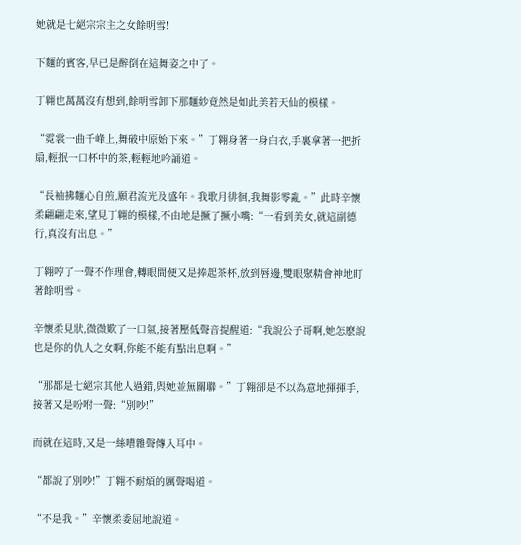她就是七絕宗宗主之女餘明雪!

下麵的賓客,早已是醉倒在這舞姿之中了。

丁翺也萬萬沒有想到,餘明雪卸下那麵紗竟然是如此美若天仙的模樣。

“霓裳一曲千峰上,舞破中原始下來。”丁翱身著一身白衣,手裏拿著一把折扇,輕抿一口杯中的茶,輕輕地吟誦道。

“長袖拂麵心自煎,願君流光及盛年。我歌月徘徊,我舞影零亂。”此時辛懷柔翩翩走來,望見丁翺的模樣,不由地是撅了撅小嘴:“一看到美女,就這副德行,真沒有出息。”

丁翱哼了一聲不作理會,轉眼間便又是捧起茶杯,放到唇邊,雙眼聚精會神地盯著餘明雪。

辛懷柔見狀,微微歎了一口氣,接著壓低聲音提醒道:“我說公子哥啊,她怎麽說也是你的仇人之女啊,你能不能有點出息啊。”

“那都是七絕宗其他人過錯,與她並無關聯。”丁翱卻是不以為意地揮揮手,接著又是吩咐一聲:“別吵!”

而就在這時,又是一絲嘈雜聲傳入耳中。

“都說了別吵!”丁翱不耐煩的厲聲喝道。

“不是我。”辛懷柔委屈地說道。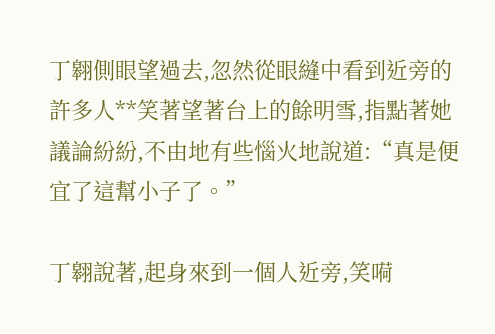丁翱側眼望過去,忽然從眼縫中看到近旁的許多人**笑著望著台上的餘明雪,指點著她議論紛紛,不由地有些惱火地說道:“真是便宜了這幫小子了。”

丁翱說著,起身來到一個人近旁,笑嗬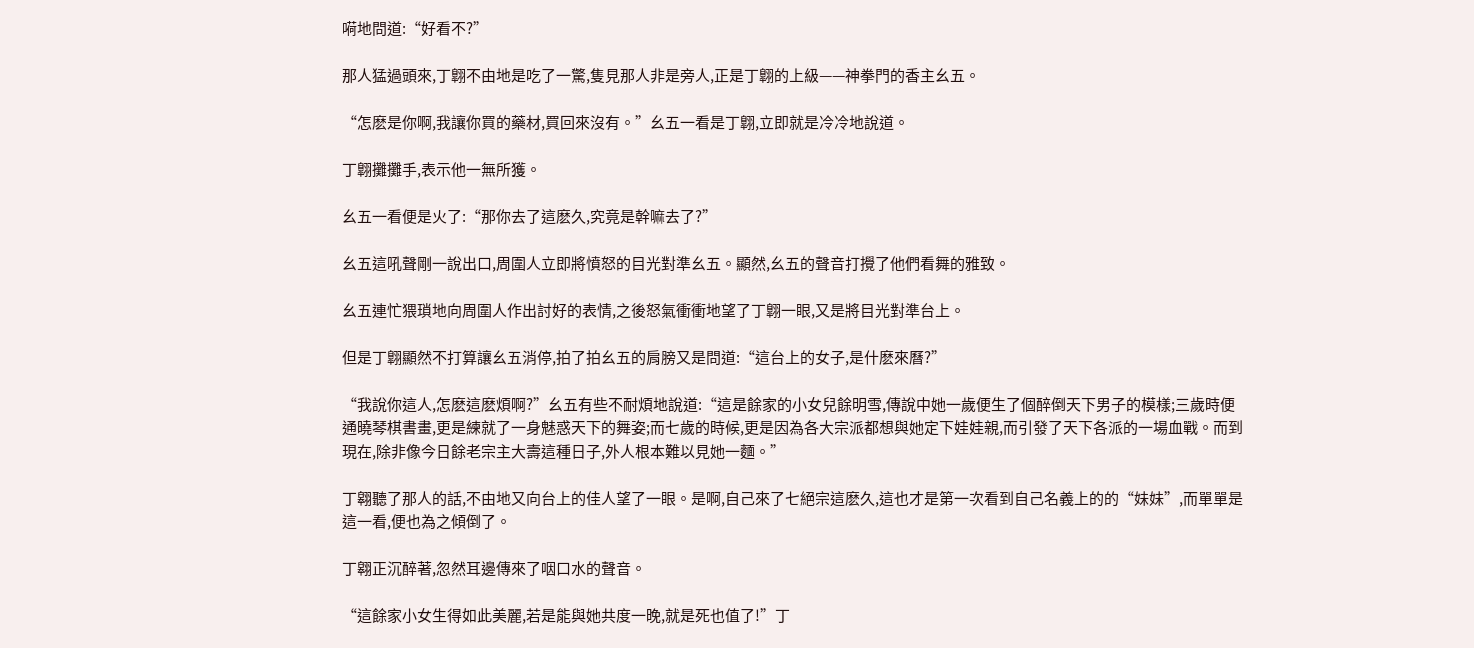嗬地問道:“好看不?”

那人猛過頭來,丁翺不由地是吃了一驚,隻見那人非是旁人,正是丁翺的上級——神拳門的香主幺五。

“怎麽是你啊,我讓你買的藥材,買回來沒有。”幺五一看是丁翺,立即就是冷冷地說道。

丁翺攤攤手,表示他一無所獲。

幺五一看便是火了:“那你去了這麽久,究竟是幹嘛去了?”

幺五這吼聲剛一說出口,周圍人立即將憤怒的目光對準幺五。顯然,幺五的聲音打攪了他們看舞的雅致。

幺五連忙猥瑣地向周圍人作出討好的表情,之後怒氣衝衝地望了丁翺一眼,又是將目光對準台上。

但是丁翺顯然不打算讓幺五消停,拍了拍幺五的肩膀又是問道:“這台上的女子,是什麽來曆?”

“我說你這人,怎麽這麽煩啊?”幺五有些不耐煩地說道:“這是餘家的小女兒餘明雪,傳說中她一歲便生了個醉倒天下男子的模樣;三歲時便通曉琴棋書畫,更是練就了一身魅惑天下的舞姿;而七歲的時候,更是因為各大宗派都想與她定下娃娃親,而引發了天下各派的一場血戰。而到現在,除非像今日餘老宗主大壽這種日子,外人根本難以見她一麵。”

丁翱聽了那人的話,不由地又向台上的佳人望了一眼。是啊,自己來了七絕宗這麽久,這也才是第一次看到自己名義上的的“妹妹”,而單單是這一看,便也為之傾倒了。

丁翱正沉醉著,忽然耳邊傳來了咽口水的聲音。

“這餘家小女生得如此美麗,若是能與她共度一晚,就是死也值了!”丁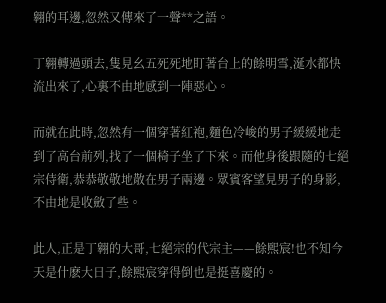翱的耳邊,忽然又傳來了一聲**之語。

丁翱轉過頭去,隻見幺五死死地盯著台上的餘明雪,涎水都快流出來了,心裏不由地感到一陣惡心。

而就在此時,忽然有一個穿著紅袍,麵色冷峻的男子緩緩地走到了高台前列,找了一個椅子坐了下來。而他身後跟隨的七絕宗侍衛,恭恭敬敬地散在男子兩邊。眾賓客望見男子的身影,不由地是收斂了些。

此人,正是丁翱的大哥,七絕宗的代宗主——餘熙宸!也不知今天是什麽大日子,餘熙宸穿得倒也是挺喜慶的。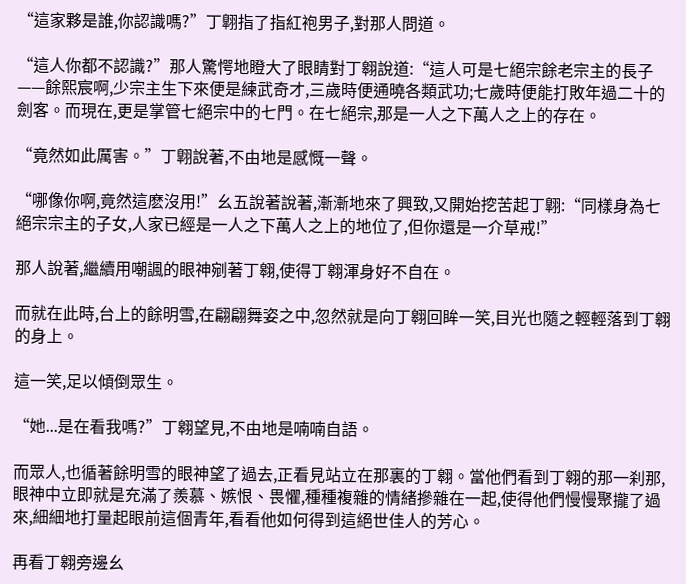“這家夥是誰,你認識嗎?”丁翺指了指紅袍男子,對那人問道。

“這人你都不認識?”那人驚愕地瞪大了眼睛對丁翱說道:“這人可是七絕宗餘老宗主的長子——餘熙宸啊,少宗主生下來便是練武奇才,三歲時便通曉各類武功;七歲時便能打敗年過二十的劍客。而現在,更是掌管七絕宗中的七門。在七絕宗,那是一人之下萬人之上的存在。

“竟然如此厲害。”丁翺說著,不由地是感慨一聲。

“哪像你啊,竟然這麽沒用!”幺五說著說著,漸漸地來了興致,又開始挖苦起丁翺:“同樣身為七絕宗宗主的子女,人家已經是一人之下萬人之上的地位了,但你還是一介草戒!”

那人說著,繼續用嘲諷的眼神剜著丁翱,使得丁翱渾身好不自在。

而就在此時,台上的餘明雪,在翩翩舞姿之中,忽然就是向丁翱回眸一笑,目光也隨之輕輕落到丁翱的身上。

這一笑,足以傾倒眾生。

“她...是在看我嗎?”丁翱望見,不由地是喃喃自語。

而眾人,也循著餘明雪的眼神望了過去,正看見站立在那裏的丁翱。當他們看到丁翱的那一刹那,眼神中立即就是充滿了羨慕、嫉恨、畏懼,種種複雜的情緒摻雜在一起,使得他們慢慢聚攏了過來,細細地打量起眼前這個青年,看看他如何得到這絕世佳人的芳心。

再看丁翱旁邊幺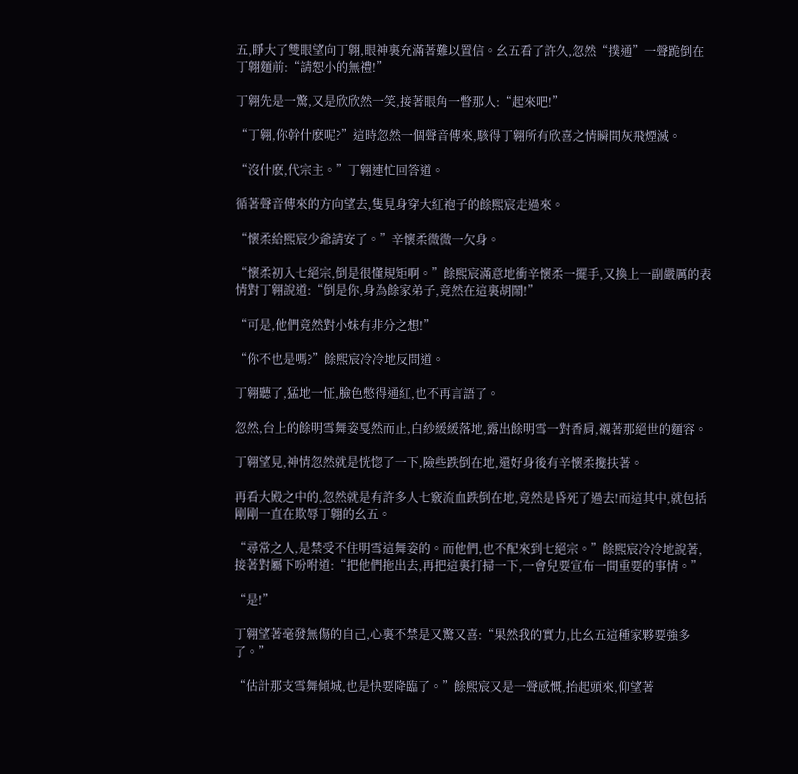五,睜大了雙眼望向丁翺,眼神裏充滿著難以置信。幺五看了許久,忽然“撲通”一聲跪倒在丁翺麵前:“請恕小的無禮!”

丁翱先是一驚,又是欣欣然一笑,接著眼角一瞥那人:“起來吧!”

“丁翱,你幹什麽呢?”這時忽然一個聲音傳來,駭得丁翱所有欣喜之情瞬間灰飛煙滅。

“沒什麽,代宗主。”丁翱連忙回答道。

循著聲音傳來的方向望去,隻見身穿大紅袍子的餘熙宸走過來。

“懷柔給熙宸少爺請安了。”辛懷柔微微一欠身。

“懷柔初入七絕宗,倒是很懂規矩啊。”餘熙宸滿意地衝辛懷柔一擺手,又換上一副嚴厲的表情對丁翱說道:“倒是你,身為餘家弟子,竟然在這裏胡鬧!”

“可是,他們竟然對小妹有非分之想!”

“你不也是嗎?”餘熙宸冷冷地反問道。

丁翱聽了,猛地一怔,臉色憋得通紅,也不再言語了。

忽然,台上的餘明雪舞姿戛然而止,白紗緩緩落地,露出餘明雪一對香肩,襯著那絕世的麵容。

丁翱望見,神情忽然就是恍惚了一下,險些跌倒在地,還好身後有辛懷柔攙扶著。

再看大殿之中的,忽然就是有許多人七竅流血跌倒在地,竟然是昏死了過去!而這其中,就包括剛剛一直在欺辱丁翺的幺五。

“尋常之人,是禁受不住明雪這舞姿的。而他們,也不配來到七絕宗。”餘熙宸冷冷地說著,接著對屬下吩咐道:“把他們拖出去,再把這裏打掃一下,一會兒要宣布一間重要的事情。”

“是!”

丁翱望著毫發無傷的自己,心裏不禁是又驚又喜:“果然我的實力,比幺五這種家夥要強多了。”

“估計那支雪舞傾城,也是快要降臨了。”餘熙宸又是一聲感慨,抬起頭來,仰望著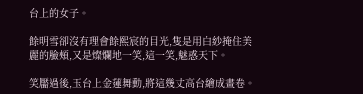台上的女子。

餘明雪卻沒有理會餘熙宸的目光,隻是用白紗掩住美麗的臉頰,又是燦爛地一笑,這一笑,魅惑天下。

笑靨過後,玉台上金蓮舞動,將這幾丈高台繪成畫卷。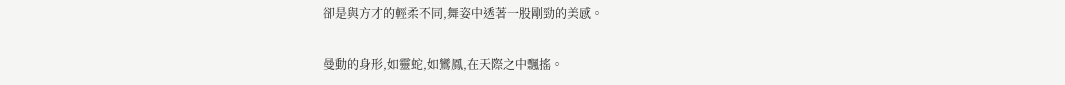卻是與方才的輕柔不同,舞姿中透著一股剛勁的美感。

曼動的身形,如靈蛇,如鸞鳳,在天際之中飄搖。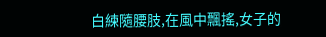白練隨腰肢,在風中飄搖,女子的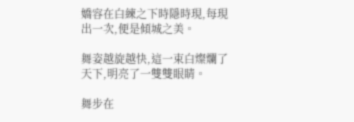嬌容在白練之下時隱時現,每現出一次,便是傾城之美。

舞姿越旋越快,這一束白燦爛了天下,明亮了一雙雙眼睛。

舞步在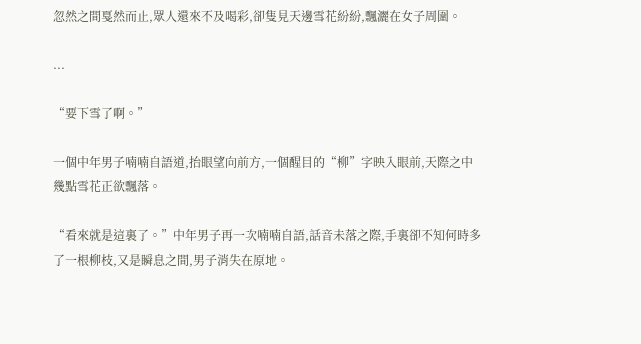忽然之間戛然而止,眾人還來不及喝彩,卻隻見天邊雪花紛紛,飄灑在女子周圍。

...

“要下雪了啊。”

一個中年男子喃喃自語道,抬眼望向前方,一個醒目的“柳”字映入眼前,天際之中幾點雪花正欲飄落。

“看來就是這裏了。”中年男子再一次喃喃自語,話音未落之際,手裏卻不知何時多了一根柳枝,又是瞬息之間,男子消失在原地。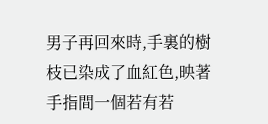男子再回來時,手裏的樹枝已染成了血紅色,映著手指間一個若有若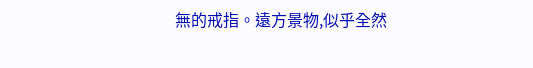無的戒指。遠方景物,似乎全然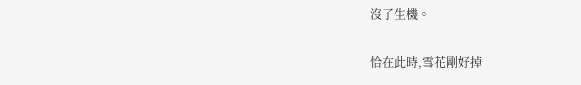沒了生機。

恰在此時,雪花剛好掉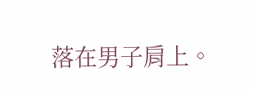落在男子肩上。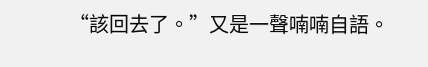“該回去了。”又是一聲喃喃自語。